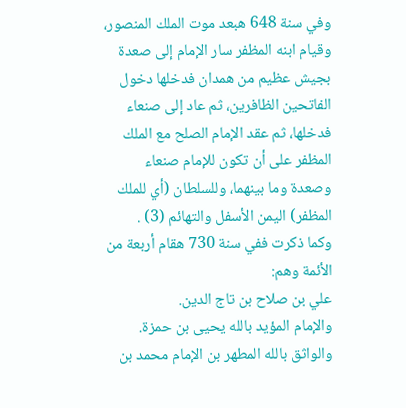وفي سنة 648 هبعد موت الملك المنصور، وقيام ابنه المظفر سار الإمام إلى صعدة بجيش عظيم من همدان فدخلها دخول الفاتحين الظافرين، ثم عاد إلى صنعاء فدخلها، ثم عقد الإمام الصلح مع الملك المظفر على أن تكون للإمام صنعاء وصعدة وما بينهما، وللسلطان (أي للملك المظفر) اليمن الأسفل والتهائم (3) .
وكما ذكرت ففي سنة 730 هقام أربعة من الأئمة وهم:
علي بن صلاح بن تاج الدين.
والإمام المؤيد بالله يحيى بن حمزة.
والواثق بالله المطهر بن الإمام محمد بن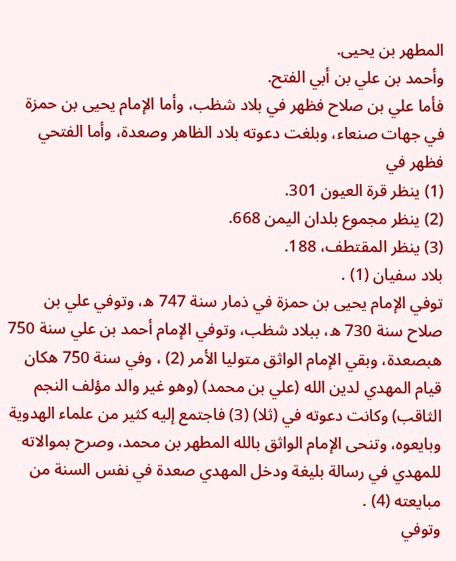المطهر بن يحيى.
وأحمد بن علي بن أبي الفتح.
فأما علي بن صلاح فظهر في بلاد شظب، وأما الإمام يحيى بن حمزة في جهات صنعاء، وبلغت دعوته بلاد الظاهر وصعدة، وأما الفتحي فظهر في
(1) ينظر قرة العيون 301.
(2) ينظر مجموع بلدان اليمن 668.
(3) ينظر المقتطف، 188.
بلاد سفيان (1) .
توفي الإمام يحيى بن حمزة في ذمار سنة 747 ه، وتوفي علي بن صلاح سنة 730 ه، ببلاد شظب، وتوفي الإمام أحمد بن علي سنة 750 هبصعدة، وبقي الإمام الواثق متوليا الأمر (2) ، وفي سنة 750 هكان قيام المهدي لدين الله (علي بن محمد) (وهو غير والد مؤلف النجم الثاقب) وكانت دعوته في (ثلا) (3) فاجتمع إليه كثير من علماء الهدوية وبايعوه، وتنحى الإمام الواثق بالله المطهر بن محمد، وصرح بموالاته للمهدي في رسالة بليغة ودخل المهدي صعدة في نفس السنة من مبايعته (4) .
وتوفي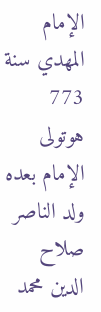الإمام المهدي سنة 773 هوتولى الإمام بعده ولد الناصر صلاح الدين محمد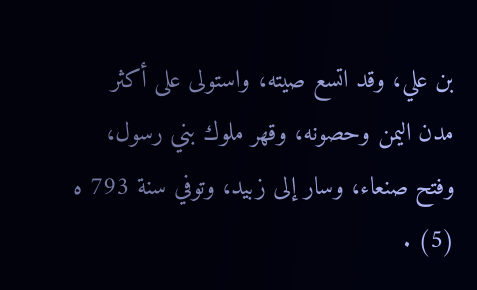بن علي، وقد اتسع صيته، واستولى على أكثر مدن اليمن وحصونه، وقهر ملوك بني رسول، وفتح صنعاء، وسار إلى زبيد، وتوفي سنة 793 ه (5) .